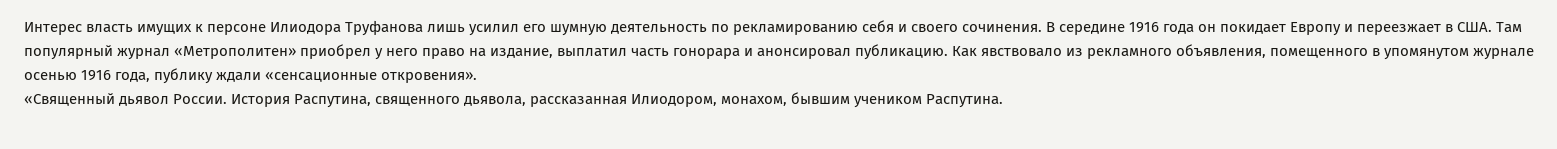Интерес власть имущих к персоне Илиодора Труфанова лишь усилил его шумную деятельность по рекламированию себя и своего сочинения. В середине 1916 года он покидает Европу и переезжает в США. Там популярный журнал «Метрополитен» приобрел у него право на издание, выплатил часть гонорара и анонсировал публикацию. Как явствовало из рекламного объявления, помещенного в упомянутом журнале осенью 1916 года, публику ждали «сенсационные откровения».
«Священный дьявол России. История Распутина, священного дьявола, рассказанная Илиодором, монахом, бывшим учеником Распутина.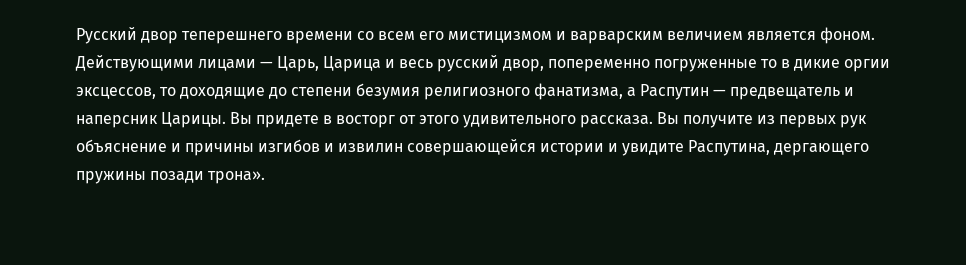Русский двор теперешнего времени со всем его мистицизмом и варварским величием является фоном. Действующими лицами — Царь, Царица и весь русский двор, попеременно погруженные то в дикие оргии эксцессов, то доходящие до степени безумия религиозного фанатизма, а Распутин — предвещатель и наперсник Царицы. Вы придете в восторг от этого удивительного рассказа. Вы получите из первых рук объяснение и причины изгибов и извилин совершающейся истории и увидите Распутина, дергающего пружины позади трона».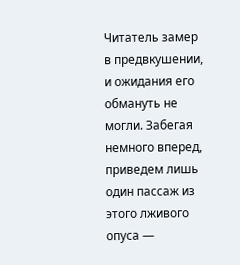Читатель замер в предвкушении, и ожидания его обмануть не могли. Забегая немного вперед, приведем лишь один пассаж из этого лживого опуса —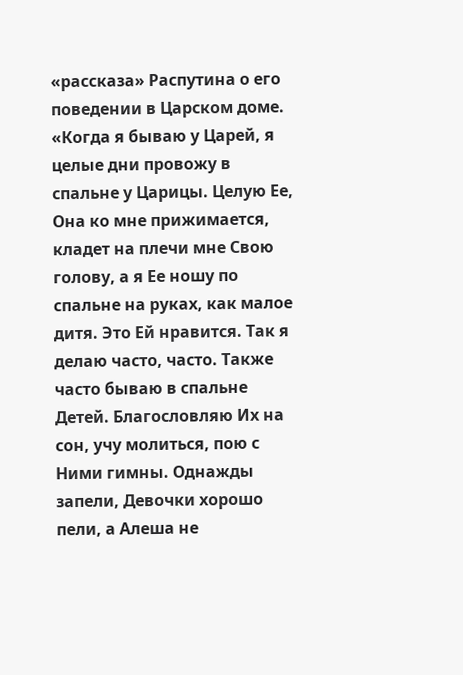«рассказа» Распутина о его поведении в Царском доме.
«Когда я бываю у Царей, я целые дни провожу в спальне у Царицы. Целую Ее, Она ко мне прижимается, кладет на плечи мне Свою голову, а я Ее ношу по спальне на руках, как малое дитя. Это Ей нравится. Так я делаю часто, часто. Также часто бываю в спальне Детей. Благословляю Их на сон, учу молиться, пою с Ними гимны. Однажды запели, Девочки хорошо пели, а Алеша не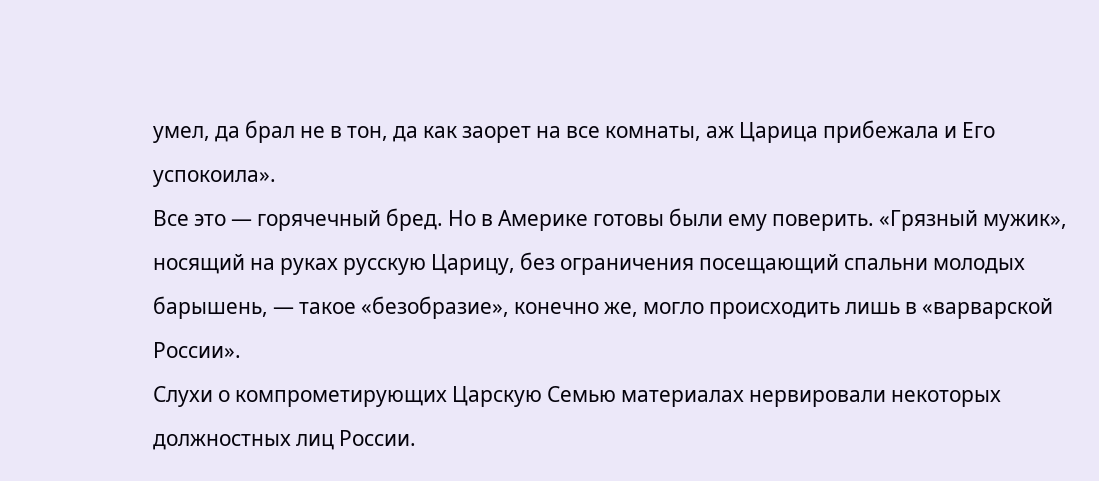умел, да брал не в тон, да как заорет на все комнаты, аж Царица прибежала и Его успокоила».
Все это — горячечный бред. Но в Америке готовы были ему поверить. «Грязный мужик», носящий на руках русскую Царицу, без ограничения посещающий спальни молодых барышень, — такое «безобразие», конечно же, могло происходить лишь в «варварской России».
Слухи о компрометирующих Царскую Семью материалах нервировали некоторых должностных лиц России.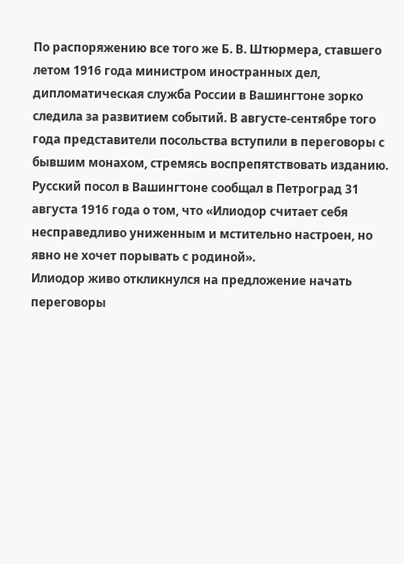По распоряжению все того же Б. В. Штюрмера, ставшего летом 1916 года министром иностранных дел, дипломатическая служба России в Вашингтоне зорко следила за развитием событий. В августе-сентябре того года представители посольства вступили в переговоры с бывшим монахом, стремясь воспрепятствовать изданию. Русский посол в Вашингтоне сообщал в Петроград 31 августа 1916 года о том, что «Илиодор считает себя несправедливо униженным и мстительно настроен, но явно не хочет порывать с родиной».
Илиодор живо откликнулся на предложение начать переговоры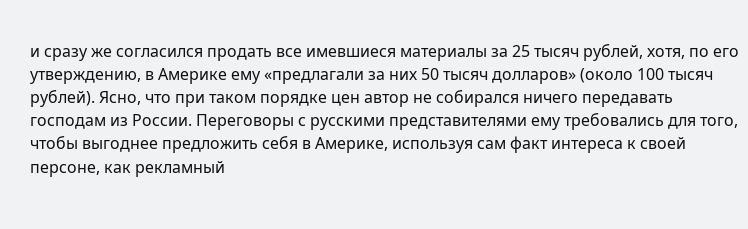и сразу же согласился продать все имевшиеся материалы за 25 тысяч рублей, хотя, по его утверждению, в Америке ему «предлагали за них 50 тысяч долларов» (около 100 тысяч рублей). Ясно, что при таком порядке цен автор не собирался ничего передавать господам из России. Переговоры с русскими представителями ему требовались для того, чтобы выгоднее предложить себя в Америке, используя сам факт интереса к своей персоне, как рекламный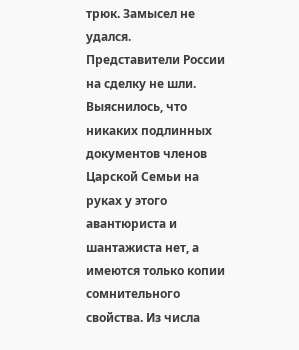трюк. Замысел не удался. Представители России на сделку не шли.
Выяснилось, что никаких подлинных документов членов Царской Семьи на руках у этого авантюриста и шантажиста нет, а имеются только копии сомнительного свойства. Из числа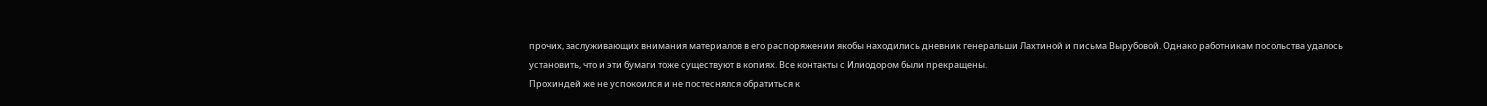прочих, заслуживающих внимания материалов в его распоряжении якобы находились дневник генеральши Лахтиной и письма Вырубовой. Однако работникам посольства удалось установить, что и эти бумаги тоже существуют в копиях. Все контакты с Илиодором были прекращены.
Прохиндей же не успокоился и не постеснялся обратиться к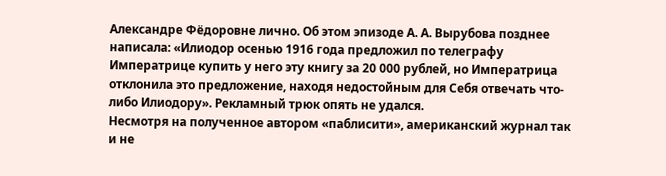Александре Фёдоровне лично. Об этом эпизоде А. А. Вырубова позднее написала: «Илиодор осенью 1916 года предложил по телеграфу Императрице купить у него эту книгу за 20 000 рублей, но Императрица отклонила это предложение, находя недостойным для Себя отвечать что-либо Илиодору». Рекламный трюк опять не удался.
Несмотря на полученное автором «паблисити», американский журнал так и не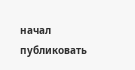начал публиковать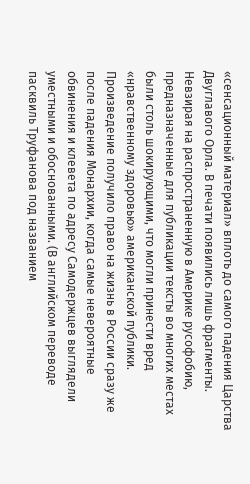«сенсационный материал» вплоть до самого падения Царства Двуглавого Орла. В печати появились лишь фрагменты. Невзирая на распространенную в Америке русофобию, предназначенные для публикации тексты во многих местах были столь шокирующими, что могли принести вред «нравственному здоровью» американской публики.
Произведение получило право на жизнь в России сразу же после падения Монархии, когда самые невероятные обвинения и клевета по адресу Самодержцев выглядели уместными и обоснованными. (В английском переводе пасквиль Труфанова под названием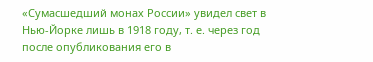«Сумасшедший монах России» увидел свет в Нью-Йорке лишь в 1918 году, т. е. через год после опубликования его в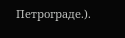Петрограде.).